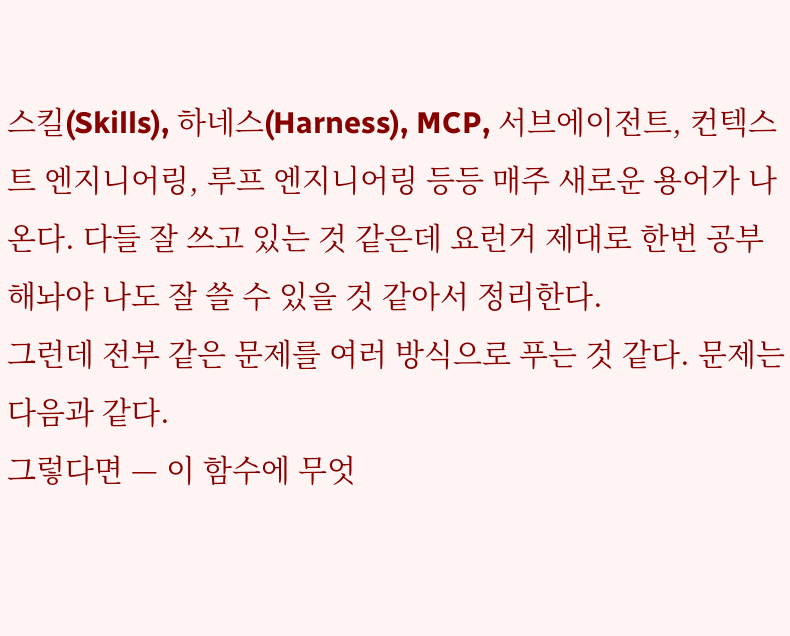스킬(Skills), 하네스(Harness), MCP, 서브에이전트, 컨텍스트 엔지니어링, 루프 엔지니어링 등등 매주 새로운 용어가 나온다. 다들 잘 쓰고 있는 것 같은데 요런거 제대로 한번 공부해놔야 나도 잘 쓸 수 있을 것 같아서 정리한다.
그런데 전부 같은 문제를 여러 방식으로 푸는 것 같다. 문제는 다음과 같다.
그렇다면 — 이 함수에 무엇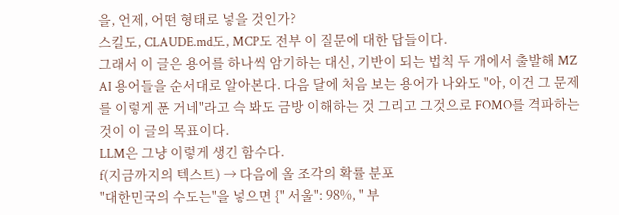을, 언제, 어떤 형태로 넣을 것인가?
스킬도, CLAUDE.md도, MCP도 전부 이 질문에 대한 답들이다.
그래서 이 글은 용어를 하나씩 암기하는 대신, 기반이 되는 법칙 두 개에서 출발해 MZ AI 용어들을 순서대로 알아본다. 다음 달에 처음 보는 용어가 나와도 "아, 이건 그 문제를 이렇게 푼 거네"라고 슥 봐도 금방 이해하는 것 그리고 그것으로 FOMO를 격파하는 것이 이 글의 목표이다.
LLM은 그냥 이렇게 생긴 함수다.
f(지금까지의 텍스트) → 다음에 올 조각의 확률 분포
"대한민국의 수도는"을 넣으면 {" 서울": 98%, " 부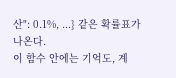산": 0.1%, ...} 같은 확률표가 나온다.
이 함수 안에는 기억도, 계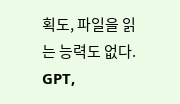획도, 파일을 읽는 능력도 없다. GPT,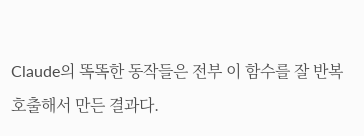Claude의 똑똑한 동작들은 전부 이 함수를 잘 반복 호출해서 만든 결과다.